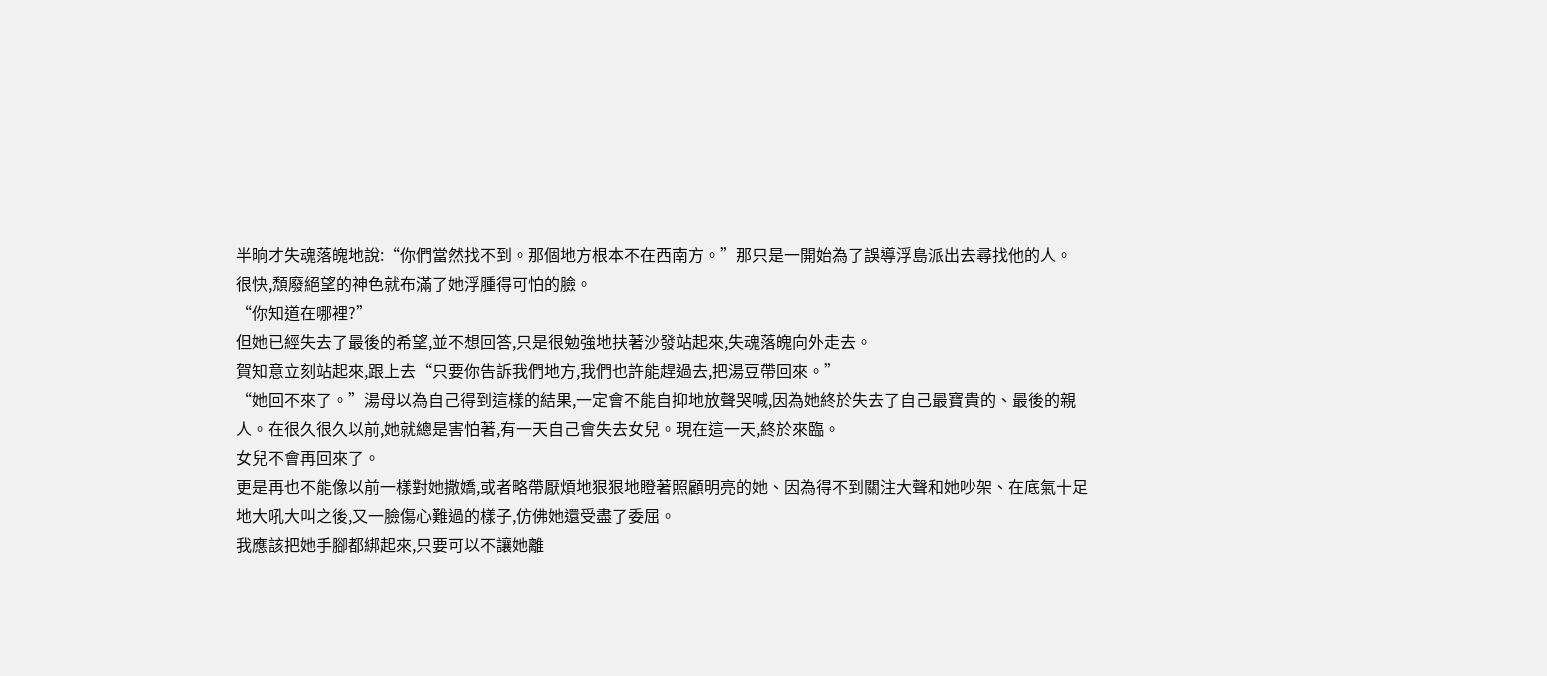半晌才失魂落魄地說:“你們當然找不到。那個地方根本不在西南方。”那只是一開始為了誤導浮島派出去尋找他的人。
很快,頹廢絕望的神色就布滿了她浮腫得可怕的臉。
“你知道在哪裡?”
但她已經失去了最後的希望,並不想回答,只是很勉強地扶著沙發站起來,失魂落魄向外走去。
賀知意立刻站起來,跟上去“只要你告訴我們地方,我們也許能趕過去,把湯豆帶回來。”
“她回不來了。”湯母以為自己得到這樣的結果,一定會不能自抑地放聲哭喊,因為她終於失去了自己最寶貴的、最後的親人。在很久很久以前,她就總是害怕著,有一天自己會失去女兒。現在這一天,終於來臨。
女兒不會再回來了。
更是再也不能像以前一樣對她撒嬌,或者略帶厭煩地狠狠地瞪著照顧明亮的她、因為得不到關注大聲和她吵架、在底氣十足地大吼大叫之後,又一臉傷心難過的樣子,仿佛她還受盡了委屈。
我應該把她手腳都綁起來,只要可以不讓她離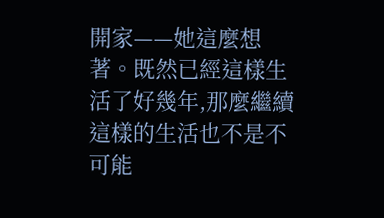開家——她這麼想著。既然已經這樣生活了好幾年,那麼繼續這樣的生活也不是不可能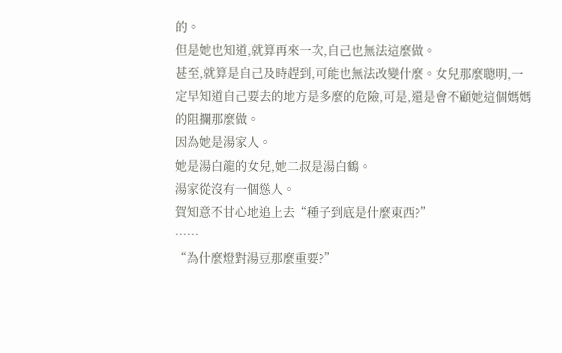的。
但是她也知道,就算再來一次,自己也無法這麼做。
甚至,就算是自己及時趕到,可能也無法改變什麼。女兒那麼聰明,一定早知道自己要去的地方是多麼的危險,可是,還是會不顧她這個媽媽的阻攔那麼做。
因為她是湯家人。
她是湯白龍的女兒,她二叔是湯白鶴。
湯家從沒有一個慫人。
賀知意不甘心地追上去“種子到底是什麼東西?”
……
“為什麼燈對湯豆那麼重要?”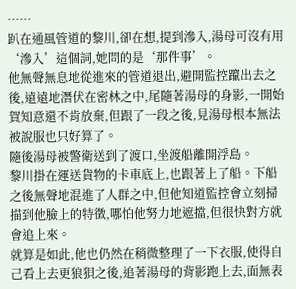……
趴在通風管道的黎川,卻在想,提到滲入,湯母可沒有用‘滲入’這個詞,她問的是‘那件事’。
他無聲無息地從進來的管道退出,避開監控躥出去之後,遠遠地潛伏在密林之中,尾隨著湯母的身影,一開始賀知意還不肯放棄,但跟了一段之後,見湯母根本無法被說服也只好算了。
隨後湯母被警衛送到了渡口,坐渡船離開浮島。
黎川掛在運送貨物的卡車底上,也跟著上了船。下船之後無聲地混進了人群之中,但他知道監控會立刻掃描到他臉上的特徵,哪怕他努力地遮擋,但很快對方就會追上來。
就算是如此,他也仍然在稍微整理了一下衣服,使得自己看上去更狼狽之後,追著湯母的背影跑上去,面無表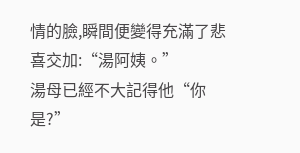情的臉,瞬間便變得充滿了悲喜交加:“湯阿姨。”
湯母已經不大記得他“你是?”